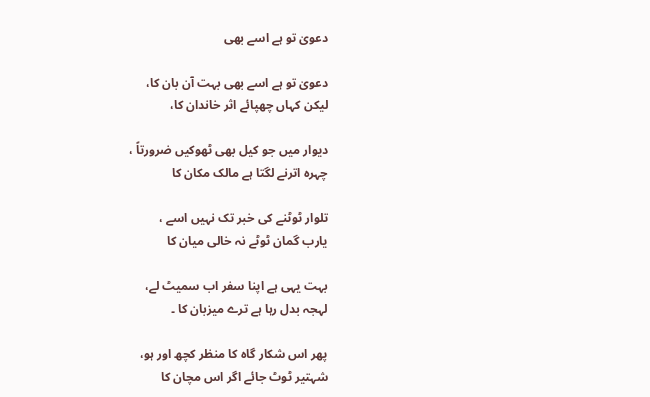دعویٰ تو ہے اسے بھی

دعویٰ تو ہے اسے بھی بہت آن بان کا،
لیکن کہاں چھپائے اثر خاندان کا،

دیوار میں جو کیل بھی ٹھوکیں ضرورتاً ،
چہرہ اترنے لگتا ہے مالک مکان کا

تلوار ٹوٹنے کی خبر تک نہیں اسے ،
یارب گمان ٹوٹے نہ خالی میان کا

بہت یہی ہے اپنا سفر اب سمیٹ لے،
لہجہ بدل رہا ہے ترے میزبان کا ۔

پھر اس شکار گاہ کا منظر کچھ اور ہو،
شہتیر ٹوٹ جائے اگر اس مچان کا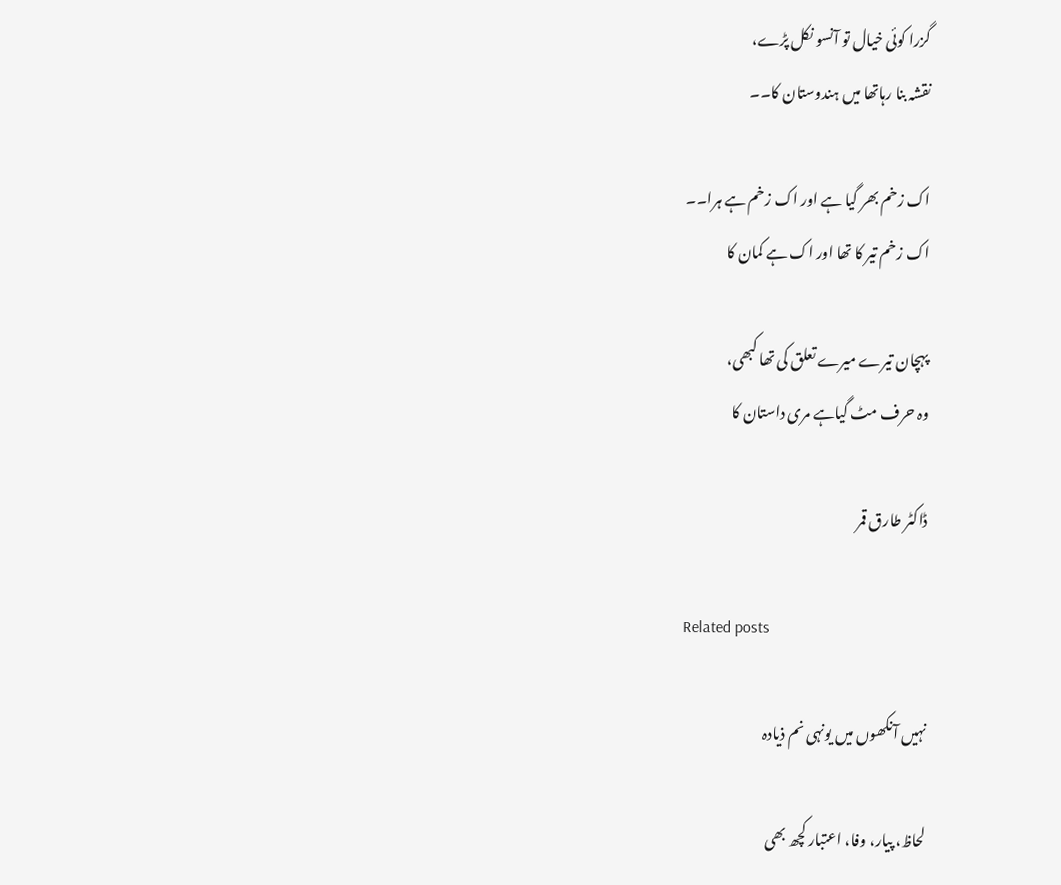گزرا کوئی خیال تو آنسو نکل پڑے،
نقشہ بنا رہاتھا میں ہندوستان کا۔۔

اک زخم بھر گیا ہے اور اک زخم ہے ہرا۔۔
اک زخم تیر کا تھا اور اک ہے کمان کا

پہچان تیرے میرے تعلق کی تھا کبھی،
وہ حرف مٹ گیاہے مری داستان کا

ڈاکٹر طارق قمر

Related posts

نہیں آنکھوں میں یونہی نم ذیادہ

لحاظ، پیار، وفا، اعتبار کچھ بھی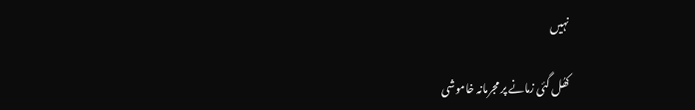نہیں

کھُل گئی زمانے پر مجرمانہ خاموشی